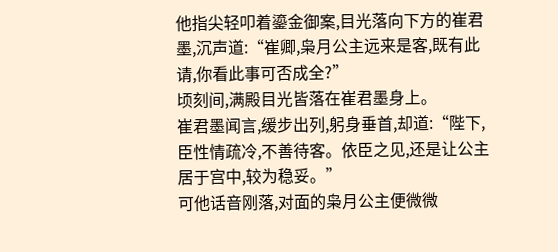他指尖轻叩着鎏金御案,目光落向下方的崔君墨,沉声道:“崔卿,枭月公主远来是客,既有此请,你看此事可否成全?”
顷刻间,满殿目光皆落在崔君墨身上。
崔君墨闻言,缓步出列,躬身垂首,却道:“陛下,臣性情疏冷,不善待客。依臣之见,还是让公主居于宫中,较为稳妥。”
可他话音刚落,对面的枭月公主便微微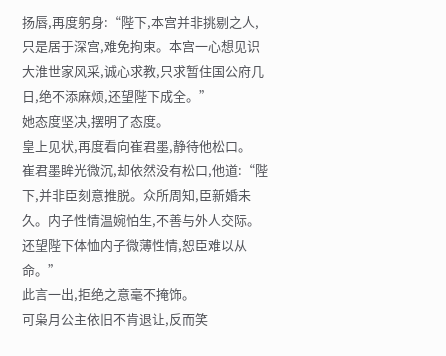扬唇,再度躬身:“陛下,本宫并非挑剔之人,只是居于深宫,难免拘束。本宫一心想见识大淮世家风采,诚心求教,只求暂住国公府几日,绝不添麻烦,还望陛下成全。”
她态度坚决,摆明了态度。
皇上见状,再度看向崔君墨,静待他松口。
崔君墨眸光微沉,却依然没有松口,他道:“陛下,并非臣刻意推脱。众所周知,臣新婚未久。内子性情温婉怕生,不善与外人交际。还望陛下体恤内子微薄性情,恕臣难以从命。”
此言一出,拒绝之意毫不掩饰。
可枭月公主依旧不肯退让,反而笑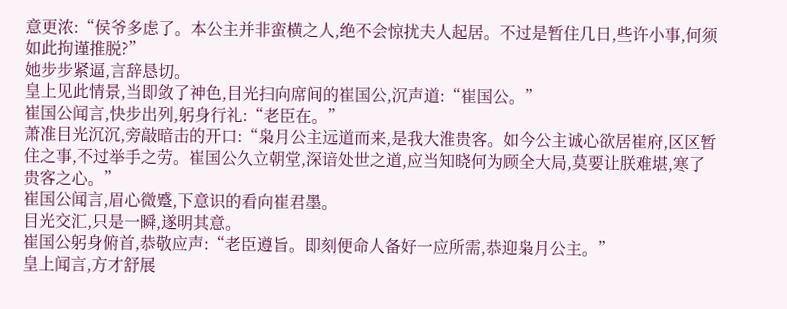意更浓:“侯爷多虑了。本公主并非蛮横之人,绝不会惊扰夫人起居。不过是暂住几日,些许小事,何须如此拘谨推脱?”
她步步紧逼,言辞恳切。
皇上见此情景,当即敛了神色,目光扫向席间的崔国公,沉声道:“崔国公。”
崔国公闻言,快步出列,躬身行礼:“老臣在。”
萧准目光沉沉,旁敲暗击的开口:“枭月公主远道而来,是我大淮贵客。如今公主诚心欲居崔府,区区暂住之事,不过举手之劳。崔国公久立朝堂,深谙处世之道,应当知晓何为顾全大局,莫要让朕难堪,寒了贵客之心。”
崔国公闻言,眉心微蹙,下意识的看向崔君墨。
目光交汇,只是一瞬,遂明其意。
崔国公躬身俯首,恭敬应声:“老臣遵旨。即刻便命人备好一应所需,恭迎枭月公主。”
皇上闻言,方才舒展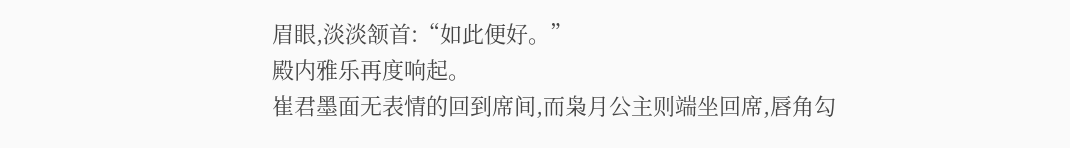眉眼,淡淡颔首:“如此便好。”
殿内雅乐再度响起。
崔君墨面无表情的回到席间,而枭月公主则端坐回席,唇角勾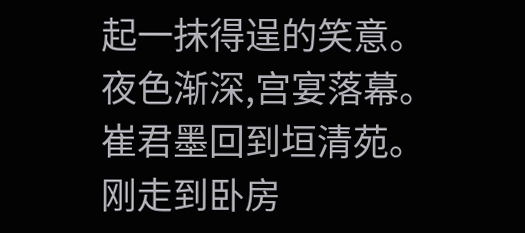起一抹得逞的笑意。
夜色渐深,宫宴落幕。
崔君墨回到垣清苑。
刚走到卧房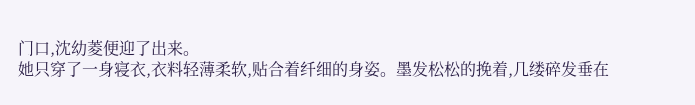门口,沈幼菱便迎了出来。
她只穿了一身寝衣,衣料轻薄柔软,贴合着纤细的身姿。墨发松松的挽着,几缕碎发垂在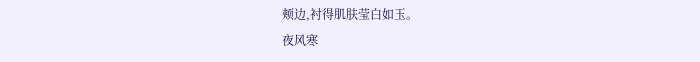颊边,衬得肌肤莹白如玉。
夜风寒